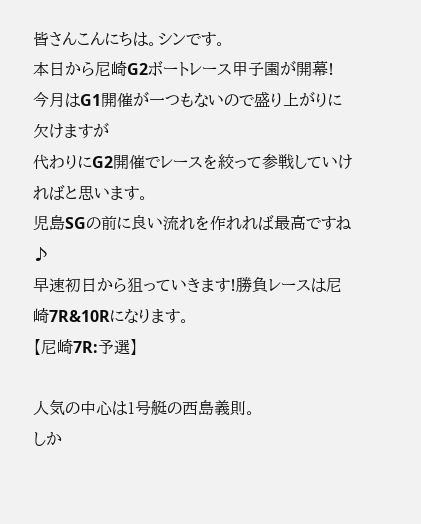皆さんこんにちは。シンです。
本日から尼崎G2ボートレース甲子園が開幕!
今月はG1開催が一つもないので盛り上がりに欠けますが
代わりにG2開催でレースを絞って参戦していければと思います。
児島SGの前に良い流れを作れれば最高ですね♪
早速初日から狙っていきます!勝負レースは尼崎7R&10Rになります。
【尼崎7R:予選】

人気の中心は1号艇の西島義則。
しか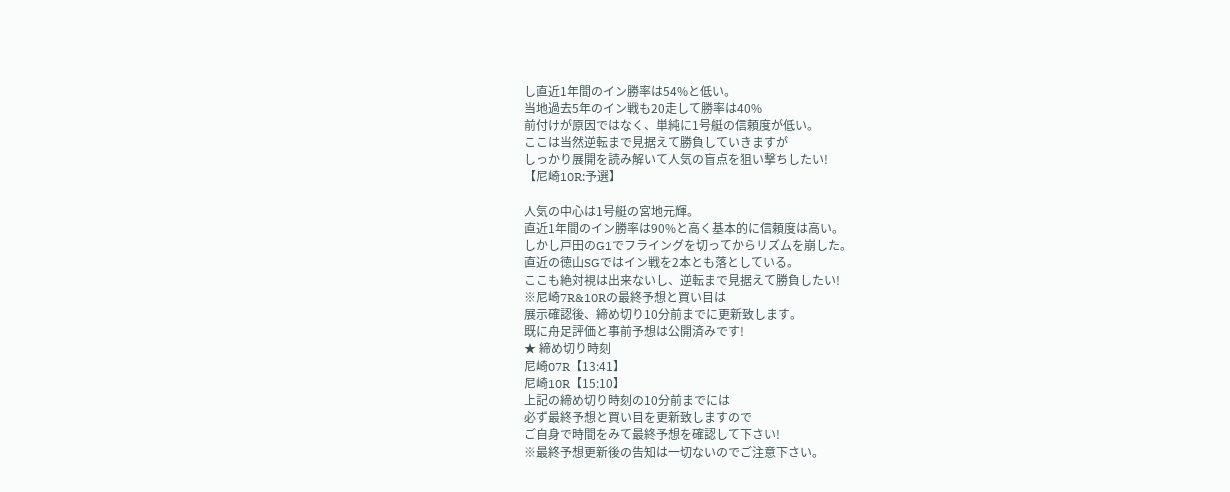し直近1年間のイン勝率は54%と低い。
当地過去5年のイン戦も20走して勝率は40%
前付けが原因ではなく、単純に1号艇の信頼度が低い。
ここは当然逆転まで見据えて勝負していきますが
しっかり展開を読み解いて人気の盲点を狙い撃ちしたい!
【尼崎10R:予選】

人気の中心は1号艇の宮地元輝。
直近1年間のイン勝率は90%と高く基本的に信頼度は高い。
しかし戸田のG1でフライングを切ってからリズムを崩した。
直近の徳山SGではイン戦を2本とも落としている。
ここも絶対視は出来ないし、逆転まで見据えて勝負したい!
※尼崎7R&10Rの最終予想と買い目は
展示確認後、締め切り10分前までに更新致します。
既に舟足評価と事前予想は公開済みです!
★ 締め切り時刻
尼崎07R【13:41】
尼崎10R【15:10】
上記の締め切り時刻の10分前までには
必ず最終予想と買い目を更新致しますので
ご自身で時間をみて最終予想を確認して下さい!
※最終予想更新後の告知は一切ないのでご注意下さい。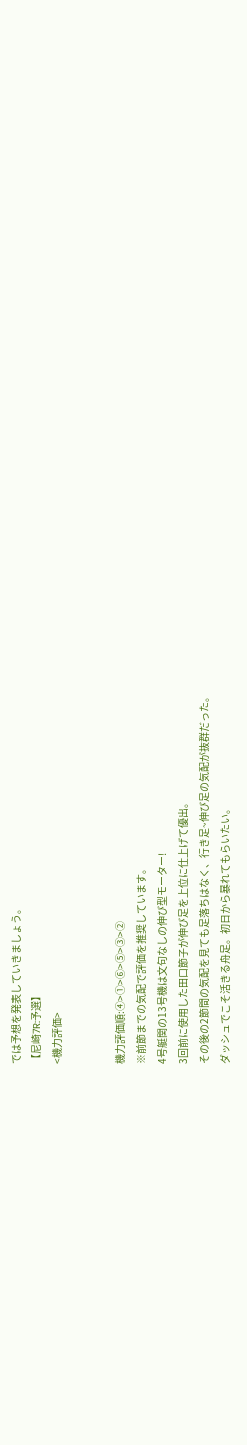では予想を発表していきましょう。
【尼崎7R:予選】
<機力評価>


機力評価順:④>①>⑥>⑤>③>②
※前節までの気配で評価を推奨しています。
4号艇関の13号機は文句なしの伸び型モーター!
3回前に使用した田口節子が伸び足を上位に仕上げて優出。
その後の2節間の気配を見ても足落ちはなく、行き足~伸び足の気配が抜群だった。
ダッシュでこそ活きる舟足。初日から暴れてもらいたい。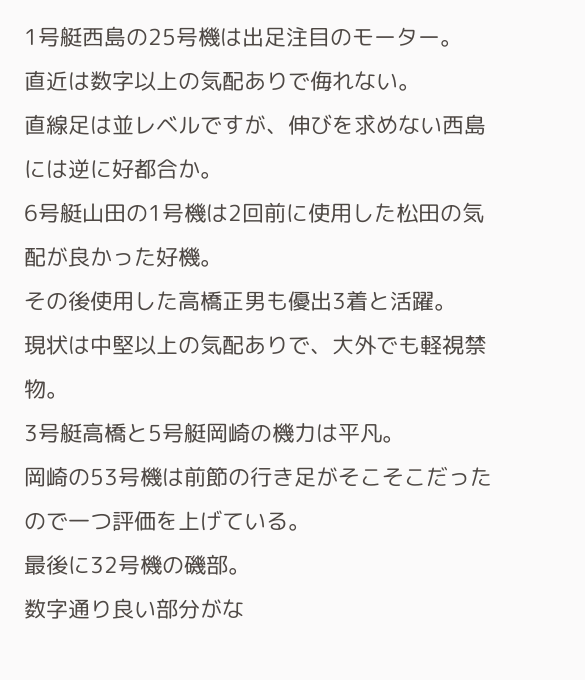1号艇西島の25号機は出足注目のモーター。
直近は数字以上の気配ありで侮れない。
直線足は並レベルですが、伸びを求めない西島には逆に好都合か。
6号艇山田の1号機は2回前に使用した松田の気配が良かった好機。
その後使用した高橋正男も優出3着と活躍。
現状は中堅以上の気配ありで、大外でも軽視禁物。
3号艇高橋と5号艇岡崎の機力は平凡。
岡崎の53号機は前節の行き足がそこそこだったので一つ評価を上げている。
最後に32号機の磯部。
数字通り良い部分がな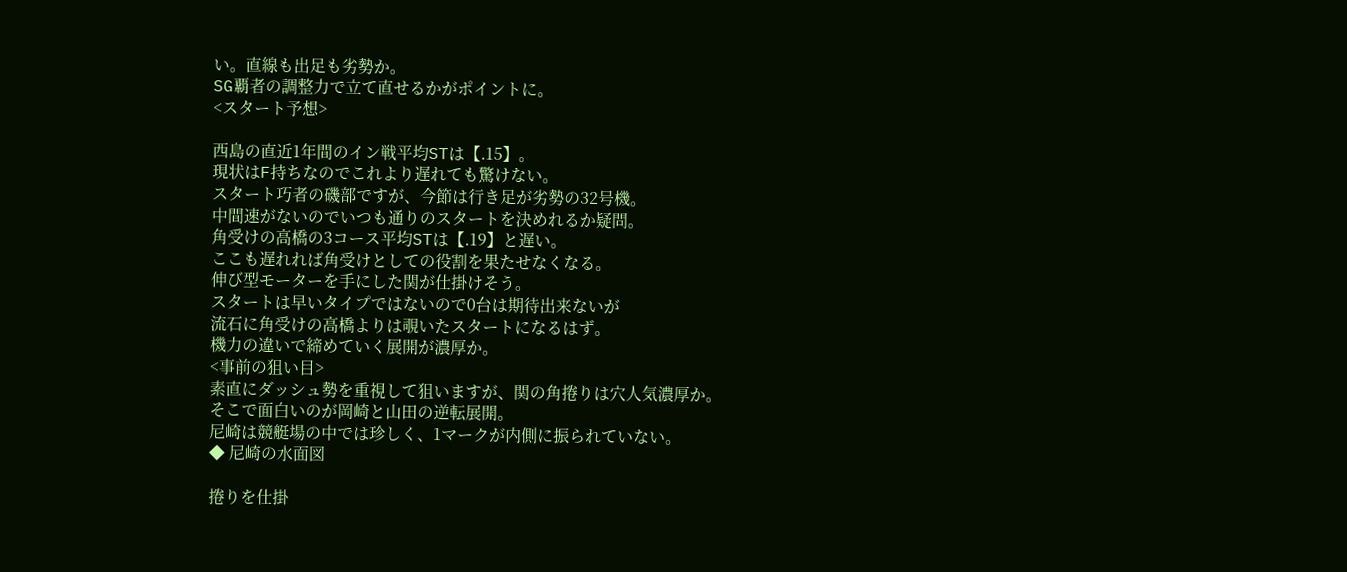い。直線も出足も劣勢か。
SG覇者の調整力で立て直せるかがポイントに。
<スタート予想>

西島の直近1年間のイン戦平均STは【.15】。
現状はF持ちなのでこれより遅れても驚けない。
スタート巧者の磯部ですが、今節は行き足が劣勢の32号機。
中間速がないのでいつも通りのスタートを決めれるか疑問。
角受けの高橋の3コース平均STは【.19】と遅い。
ここも遅れれば角受けとしての役割を果たせなくなる。
伸び型モーターを手にした関が仕掛けそう。
スタートは早いタイプではないので0台は期待出来ないが
流石に角受けの高橋よりは覗いたスタートになるはず。
機力の違いで締めていく展開が濃厚か。
<事前の狙い目>
素直にダッシュ勢を重視して狙いますが、関の角捲りは穴人気濃厚か。
そこで面白いのが岡崎と山田の逆転展開。
尼崎は競艇場の中では珍しく、1マークが内側に振られていない。
◆ 尼崎の水面図

捲りを仕掛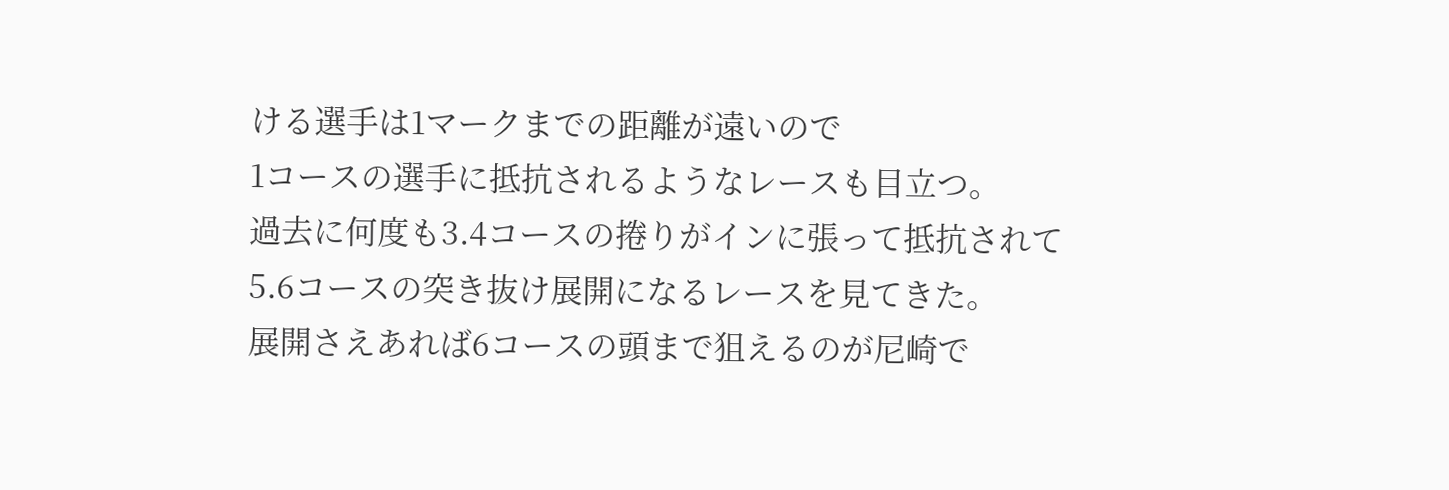ける選手は1マークまでの距離が遠いので
1コースの選手に抵抗されるようなレースも目立つ。
過去に何度も3.4コースの捲りがインに張って抵抗されて
5.6コースの突き抜け展開になるレースを見てきた。
展開さえあれば6コースの頭まで狙えるのが尼崎で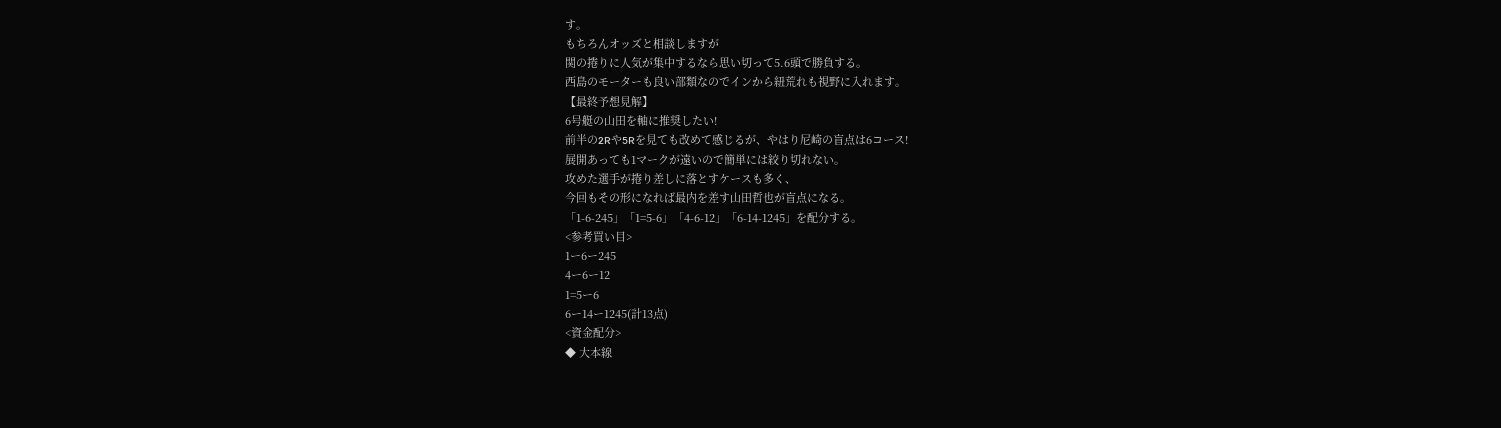す。
もちろんオッズと相談しますが
関の捲りに人気が集中するなら思い切って5.6頭で勝負する。
西島のモーターも良い部類なのでインから紐荒れも視野に入れます。
【最終予想見解】
6号艇の山田を軸に推奨したい!
前半の2Rや5Rを見ても改めて感じるが、やはり尼崎の盲点は6コース!
展開あっても1マークが遠いので簡単には絞り切れない。
攻めた選手が捲り差しに落とすケースも多く、
今回もその形になれば最内を差す山田哲也が盲点になる。
「1-6-245」「1=5-6」「4-6-12」「6-14-1245」を配分する。
<参考買い目>
1ー6ー245
4ー6ー12
1=5ー6
6ー14ー1245(計13点)
<資金配分>
◆ 大本線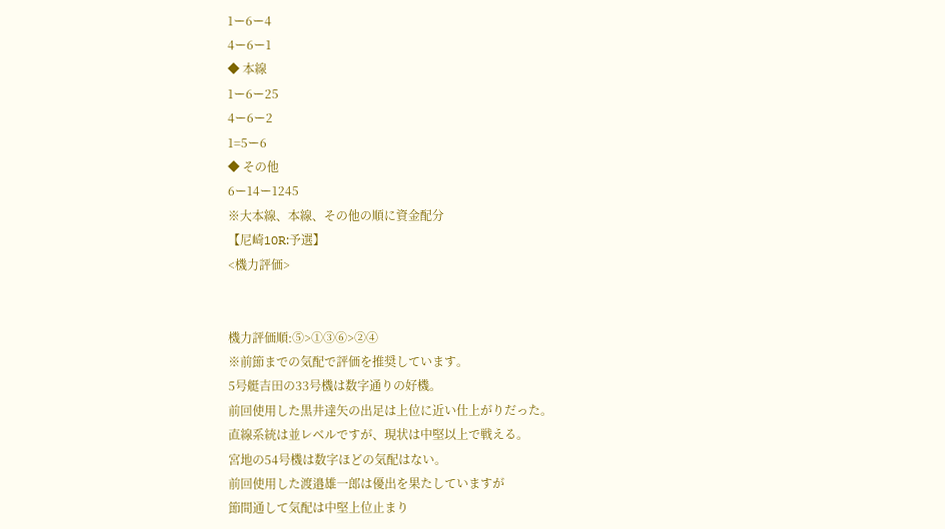1ー6ー4
4ー6ー1
◆ 本線
1ー6ー25
4ー6ー2
1=5ー6
◆ その他
6ー14ー1245
※大本線、本線、その他の順に資金配分
【尼崎10R:予選】
<機力評価>


機力評価順:⑤>①③⑥>②④
※前節までの気配で評価を推奨しています。
5号艇吉田の33号機は数字通りの好機。
前回使用した黒井達矢の出足は上位に近い仕上がりだった。
直線系統は並レベルですが、現状は中堅以上で戦える。
宮地の54号機は数字ほどの気配はない。
前回使用した渡邉雄一郎は優出を果たしていますが
節間通して気配は中堅上位止まり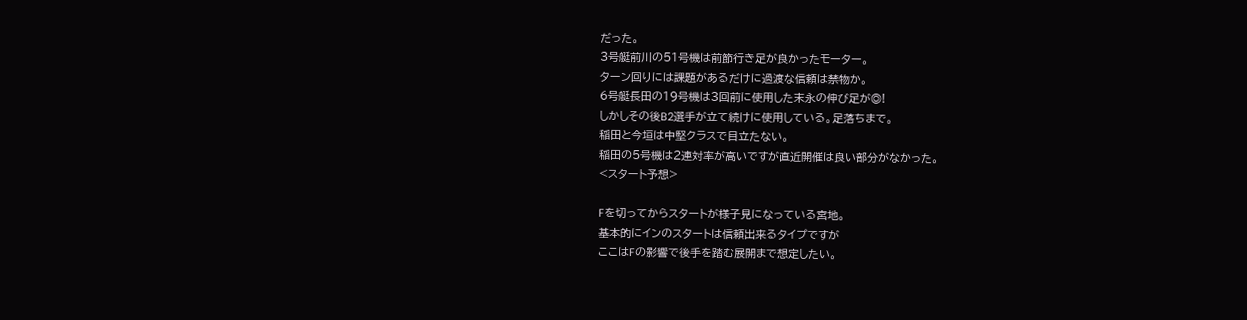だった。
3号艇前川の51号機は前節行き足が良かったモーター。
ターン回りには課題があるだけに過渡な信頼は禁物か。
6号艇長田の19号機は3回前に使用した末永の伸び足が◎!
しかしその後B2選手が立て続けに使用している。足落ちまで。
稲田と今垣は中堅クラスで目立たない。
稲田の5号機は2連対率が高いですが直近開催は良い部分がなかった。
<スタート予想>

Fを切ってからスタートが様子見になっている宮地。
基本的にインのスタートは信頼出来るタイプですが
ここはFの影響で後手を踏む展開まで想定したい。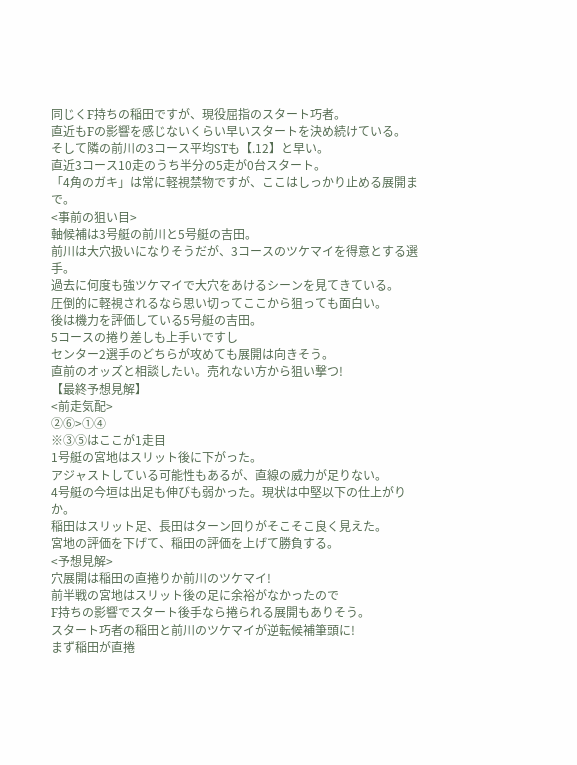同じくF持ちの稲田ですが、現役屈指のスタート巧者。
直近もFの影響を感じないくらい早いスタートを決め続けている。
そして隣の前川の3コース平均STも【.12】と早い。
直近3コース10走のうち半分の5走が0台スタート。
「4角のガキ」は常に軽視禁物ですが、ここはしっかり止める展開まで。
<事前の狙い目>
軸候補は3号艇の前川と5号艇の吉田。
前川は大穴扱いになりそうだが、3コースのツケマイを得意とする選手。
過去に何度も強ツケマイで大穴をあけるシーンを見てきている。
圧倒的に軽視されるなら思い切ってここから狙っても面白い。
後は機力を評価している5号艇の吉田。
5コースの捲り差しも上手いですし
センター2選手のどちらが攻めても展開は向きそう。
直前のオッズと相談したい。売れない方から狙い撃つ!
【最終予想見解】
<前走気配>
②⑥>①④
※③⑤はここが1走目
1号艇の宮地はスリット後に下がった。
アジャストしている可能性もあるが、直線の威力が足りない。
4号艇の今垣は出足も伸びも弱かった。現状は中堅以下の仕上がりか。
稲田はスリット足、長田はターン回りがそこそこ良く見えた。
宮地の評価を下げて、稲田の評価を上げて勝負する。
<予想見解>
穴展開は稲田の直捲りか前川のツケマイ!
前半戦の宮地はスリット後の足に余裕がなかったので
F持ちの影響でスタート後手なら捲られる展開もありそう。
スタート巧者の稲田と前川のツケマイが逆転候補筆頭に!
まず稲田が直捲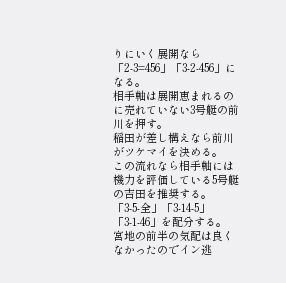りにいく展開なら「2-3=456」「3-2-456」になる。
相手軸は展開恵まれるのに売れていない3号艇の前川を押す。
稲田が差し構えなら前川がツケマイを決める。
この流れなら相手軸には機力を評価している5号艇の吉田を推奨する。
「3-5-全」「3-14-5」「3-1-46」を配分する。
宮地の前半の気配は良くなかったのでイン逃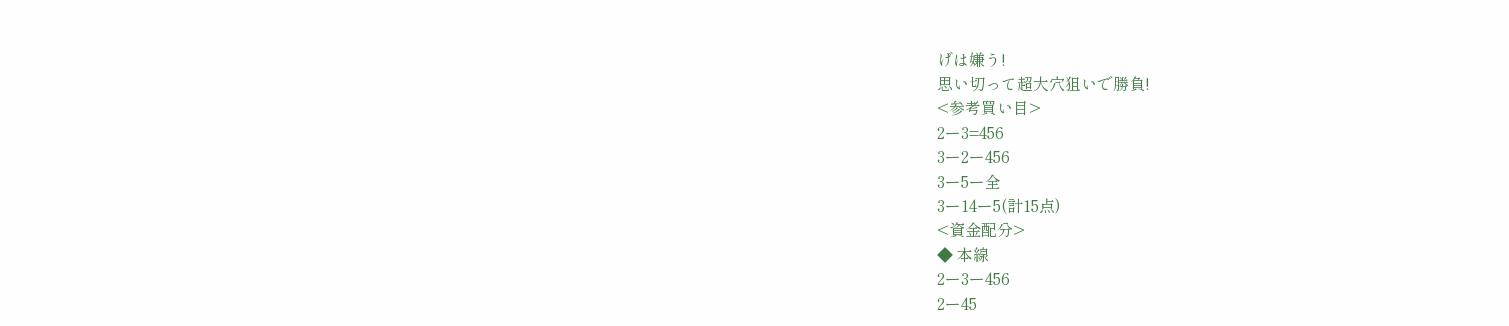げは嫌う!
思い切って超大穴狙いで勝負!
<参考買い目>
2ー3=456
3ー2ー456
3ー5ー全
3ー14ー5(計15点)
<資金配分>
◆ 本線
2ー3ー456
2ー45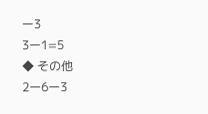ー3
3ー1=5
◆ その他
2ー6ー3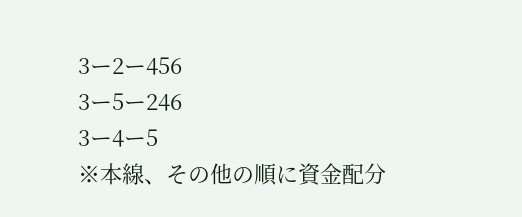3ー2ー456
3ー5ー246
3ー4ー5
※本線、その他の順に資金配分